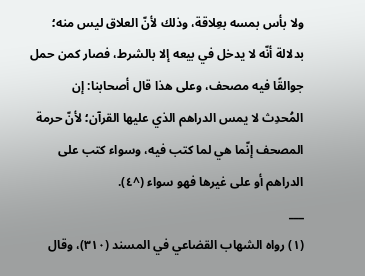ولا بأس بمسه بعِلاقة، وذلك لأنّ العلاق ليس منه؛ بدلالة أنّه لا يدخل في بيعه إلا بالشرط، فصار كمن حمل جوالقًا فيه مصحف، وعلى هذا قال أصحابنا: إن المُحدِث لا يمس الدراهم الذي عليها القرآن؛ لأنّ حرمة المصحف إنّما هي لما كتب فيه، وسواء كتب على الدراهم أو على غيرها فهو سواء (^٤).
___
(١) رواه الشهاب القضاعي في المسند (٣١٠)، وقال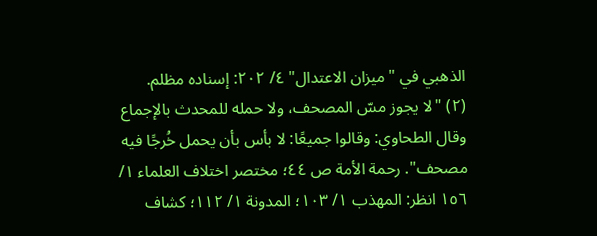الذهبي في "ميزان الاعتدال" ٤/ ٢٠٢: إسناده مظلم.
(٢) "لا يجوز مسّ المصحف، ولا حمله للمحدث بالإجماع وقال الطحاوي: وقالوا جميعًا: لا بأس بأن يحمل خُرجًا فيه مصحف". رحمة الأمة ص ٤٤؛ مختصر اختلاف العلماء ١/ ١٥٦ انظر: المهذب ١/ ١٠٣؛ المدونة ١/ ١١٢؛ كشاف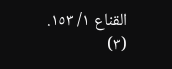القناع ١/ ١٥٣.
(٣)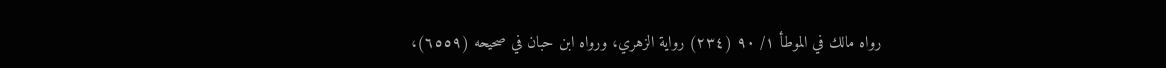رواه مالك في الموطأ ١/ ٩٠ (٢٣٤) رواية الزهري، ورواه ابن حبان في صحيحه (٦٥٥٩)،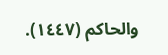والحاكم (١٤٤٧).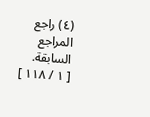(٤) راجع المراجع السابقة.
[ ١ / ١١٨ ]